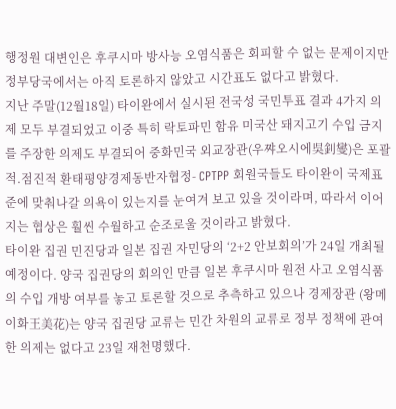행정원 대변인은 후쿠시마 방사능 오염식품은 회피할 수 없는 문제이지만 정부당국에서는 아직 토론하지 않았고 시간표도 없다고 밝혔다.
지난 주말(12월18일) 타이완에서 실시된 전국성 국민투표 결과 4가지 의제 모두 부결되었고 이중 특히 락토파민 함유 미국산 돼지고기 수입 금지를 주장한 의제도 부결되어 중화민국 외교장관(우쨔오시에吳釗燮)은 포괄적.점진적 환태평양경제동반자협정- CPTPP 회원국들도 타이완이 국제표준에 맞춰나갈 의욕이 있는지를 눈여겨 보고 있을 것이라며, 따라서 이어지는 협상은 훨씬 수월하고 순조로울 것이라고 밝혔다.
타이완 집권 민진당과 일본 집권 자민당의 ‘2+2 안보회의’가 24일 개최될 예정이다. 양국 집권당의 회의인 만큼 일본 후쿠시마 원전 사고 오염식품의 수입 개방 여부를 놓고 토론할 것으로 추측하고 있으나 경제장관 (왕메이화王美花)는 양국 집권당 교류는 민간 차원의 교류로 정부 정책에 관여한 의제는 없다고 23일 재천명했다.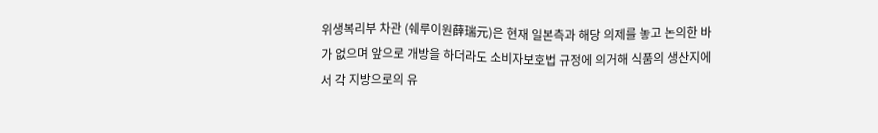위생복리부 차관 (쉐루이원薛瑞元)은 현재 일본측과 해당 의제를 놓고 논의한 바가 없으며 앞으로 개방을 하더라도 소비자보호법 규정에 의거해 식품의 생산지에서 각 지방으로의 유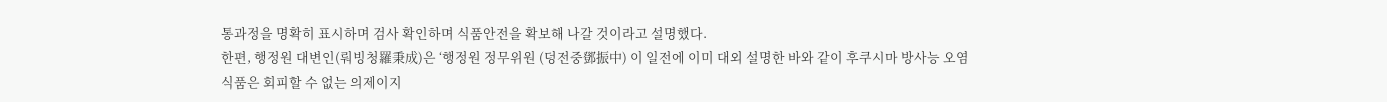통과정을 명확히 표시하며 검사 확인하며 식품안전을 확보해 나갈 것이라고 설명했다.
한편, 행정원 대변인(뤄빙청羅秉成)은 ‘행정원 정무위원 (덩전중鄧振中) 이 일전에 이미 대외 설명한 바와 같이 후쿠시마 방사능 오염식품은 회피할 수 없는 의제이지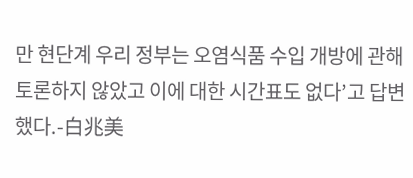만 현단계 우리 정부는 오염식품 수입 개방에 관해 토론하지 않았고 이에 대한 시간표도 없다’고 답변했다.-白兆美